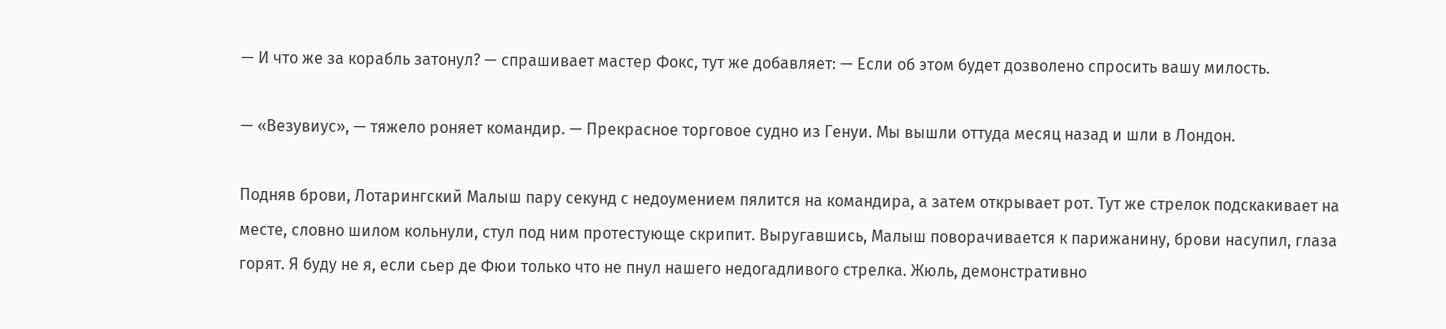— И что же за корабль затонул? — спрашивает мастер Фокс, тут же добавляет: — Если об этом будет дозволено спросить вашу милость.

— «Везувиус», — тяжело роняет командир. — Прекрасное торговое судно из Генуи. Мы вышли оттуда месяц назад и шли в Лондон.

Подняв брови, Лотарингский Малыш пару секунд с недоумением пялится на командира, а затем открывает рот. Тут же стрелок подскакивает на месте, словно шилом кольнули, стул под ним протестующе скрипит. Выругавшись, Малыш поворачивается к парижанину, брови насупил, глаза горят. Я буду не я, если сьер де Фюи только что не пнул нашего недогадливого стрелка. Жюль, демонстративно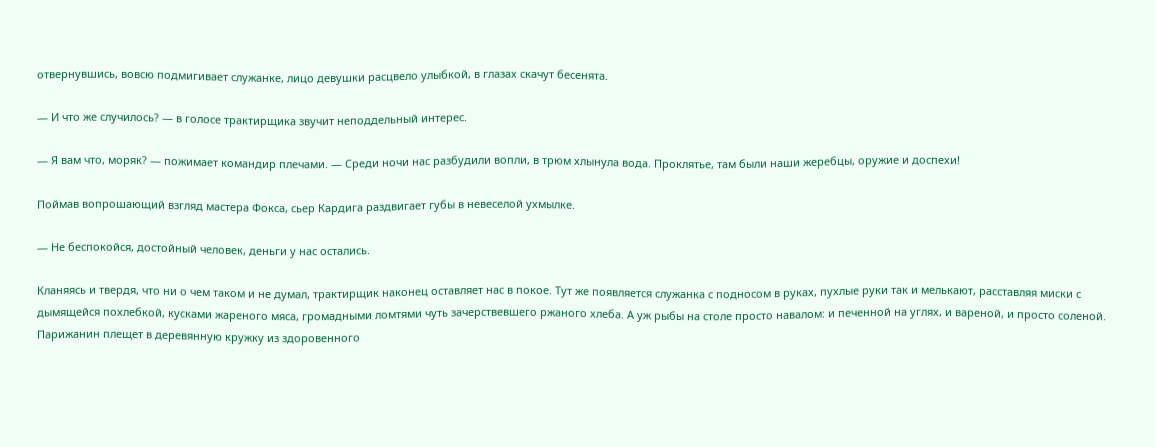отвернувшись, вовсю подмигивает служанке, лицо девушки расцвело улыбкой, в глазах скачут бесенята.

— И что же случилось? — в голосе трактирщика звучит неподдельный интерес.

— Я вам что, моряк? — пожимает командир плечами. — Среди ночи нас разбудили вопли, в трюм хлынула вода. Проклятье, там были наши жеребцы, оружие и доспехи!

Поймав вопрошающий взгляд мастера Фокса, сьер Кардига раздвигает губы в невеселой ухмылке.

— Не беспокойся, достойный человек, деньги у нас остались.

Кланяясь и твердя, что ни о чем таком и не думал, трактирщик наконец оставляет нас в покое. Тут же появляется служанка с подносом в руках, пухлые руки так и мелькают, расставляя миски с дымящейся похлебкой, кусками жареного мяса, громадными ломтями чуть зачерствевшего ржаного хлеба. А уж рыбы на столе просто навалом: и печенной на углях, и вареной, и просто соленой. Парижанин плещет в деревянную кружку из здоровенного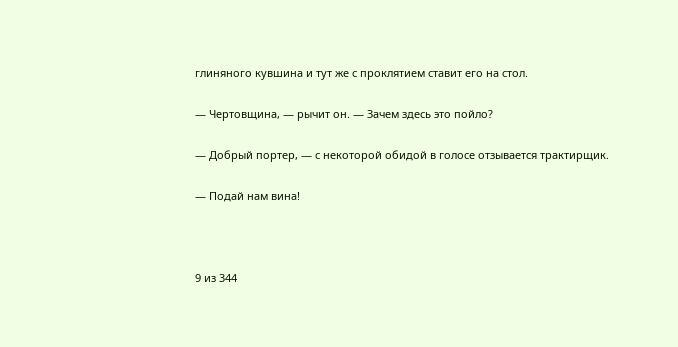глиняного кувшина и тут же с проклятием ставит его на стол.

— Чертовщина, — рычит он. — Зачем здесь это пойло?

— Добрый портер, — с некоторой обидой в голосе отзывается трактирщик.

— Подай нам вина!



9 из 344